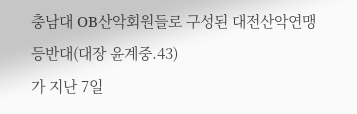충남대 OB산악회원들로 구성된 대전산악연맹 등반대(대장 윤계중.43)
가 지난 7일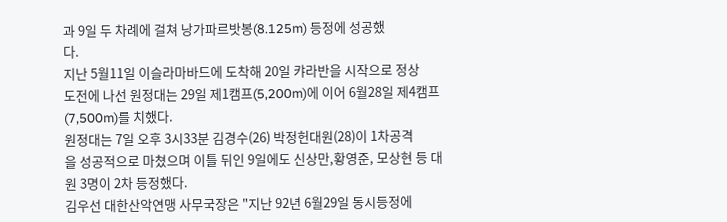과 9일 두 차례에 걸쳐 낭가파르밧봉(8.125m) 등정에 성공했
다.
지난 5월11일 이슬라마바드에 도착해 20일 캬라반을 시작으로 정상
도전에 나선 원정대는 29일 제1캠프(5,200m)에 이어 6월28일 제4캠프
(7,500m)를 치했다.
원정대는 7일 오후 3시33분 김경수(26) 박정헌대원(28)이 1차공격
을 성공적으로 마쳤으며 이틀 뒤인 9일에도 신상만,황영준, 모상현 등 대
원 3명이 2차 등정했다.
김우선 대한산악연맹 사무국장은 "지난 92년 6월29일 동시등정에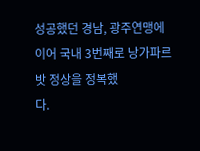성공했던 경남, 광주연맹에 이어 국내 3번째로 낭가파르밧 정상을 정복했
다.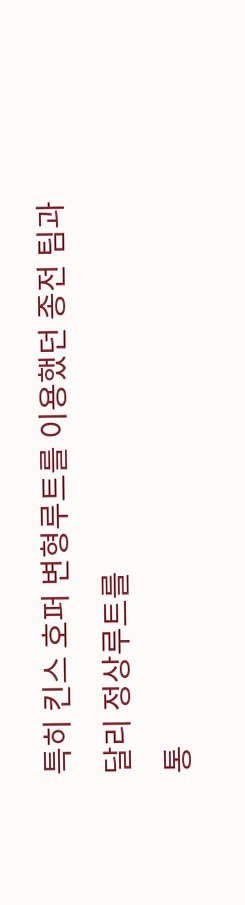특히 킨스 호퍼 변형루트를 이용했던 종전 팀과 달리 정상루트를
통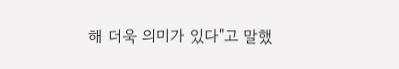해 더욱 의미가 있다"고 말했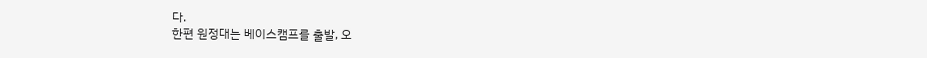다.
한편 원정대는 베이스캠프를 출발, 오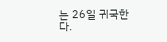는 26일 귀국한다.